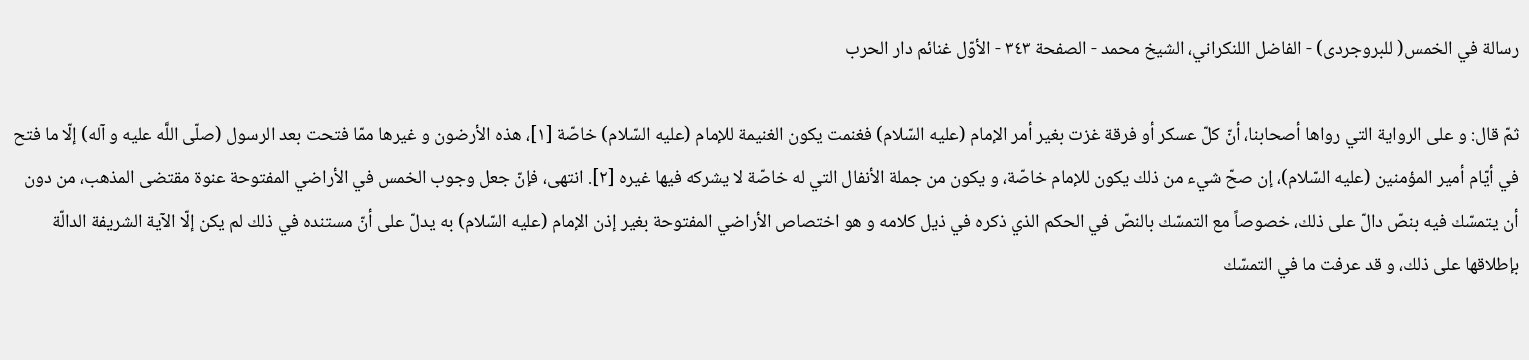رسالة في الخمس( للبروجردى) - الفاضل اللنكراني، الشيخ محمد - الصفحة ٣٤٣ - الأوّل غنائم دار الحرب

ثمّ قال: و على الرواية التي رواها أصحابنا، أنّ كلّ عسكر أو فرقة غزت بغير أمر الإمام (عليه السّلام) فغنمت يكون الغنيمة للإمام (عليه السّلام) خاصّة [١]، هذه الأرضون و غيرها ممّا فتحت بعد الرسول (صلّى اللَّه عليه و آله) إلّا ما فتح في أيّام أمير المؤمنين (عليه السّلام)، إن صحّ شي‌ء من ذلك يكون للإمام خاصّة، و يكون من جملة الأنفال التي له خاصّة لا يشركه فيها غيره‌ [٢]. انتهى، فإنّ جعل وجوب الخمس في الأراضي المفتوحة عنوة مقتضى المذهب، من دون أن يتمسّك فيه بنصّ دالّ على ذلك، خصوصاً مع التمسّك بالنصّ في الحكم الذي ذكره في ذيل كلامه و هو اختصاص الأراضي المفتوحة بغير إذن الإمام (عليه السّلام) به يدلّ على أنّ مستنده في ذلك لم يكن إلّا الآية الشريفة الدالّة بإطلاقها على ذلك، و قد عرفت ما في التمسّك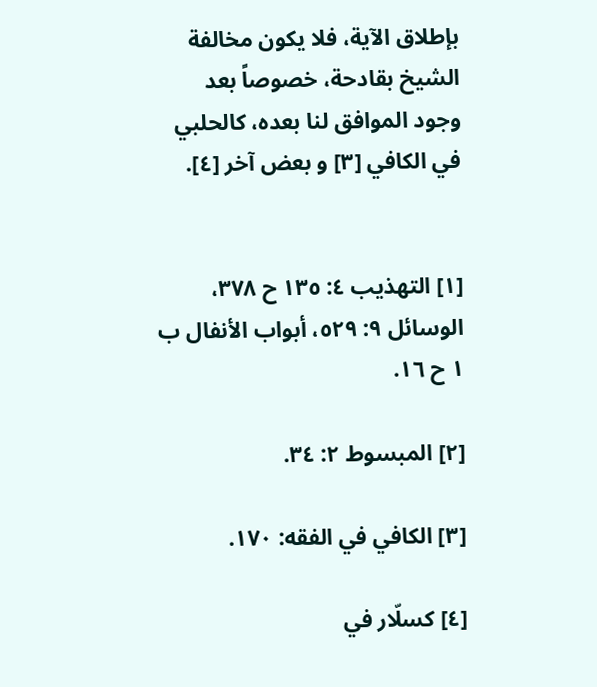بإطلاق الآية، فلا يكون مخالفة الشيخ بقادحة، خصوصاً بعد وجود الموافق لنا بعده، كالحلبي في الكافي‌ [٣] و بعض آخر [٤].


[١] التهذيب ٤: ١٣٥ ح ٣٧٨، الوسائل ٩: ٥٢٩، أبواب الأنفال ب ١ ح ١٦.

[٢] المبسوط ٢: ٣٤.

[٣] الكافي في الفقه: ١٧٠.

[٤] كسلّار في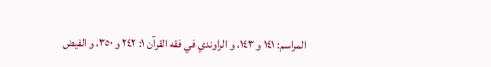المراسم: ١٤١ و ١٤٣، و الراوندي في فقه القرآن ١: ٢٤٢ و ٣٥٠، و الفيض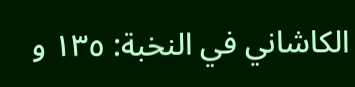الكاشاني في النخبة: ١٣٥ و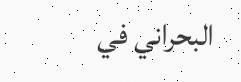البحراني في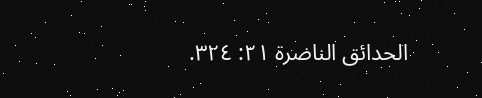الحدائق الناضرة ٢١: ٣٢٤.